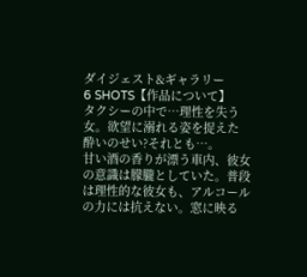ダイジェスト&ギャラリー
6 SHOTS【作品について】
タクシーの中で…理性を失う女。欲望に溺れる姿を捉えた
酔いのせい?それとも…。
甘い酒の香りが漂う車内、彼女の意識は朦朧としていた。普段は理性的な彼女も、アルコールの力には抗えない。窓に映る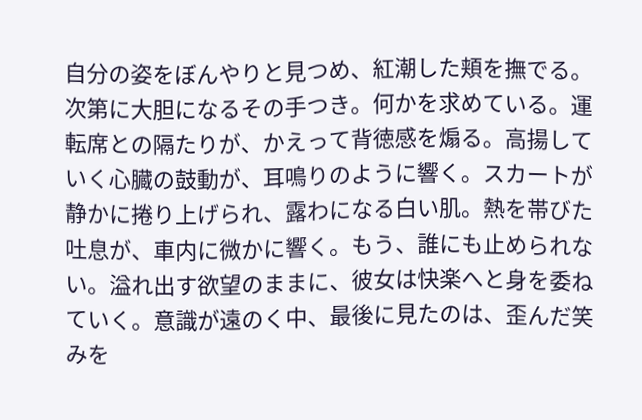自分の姿をぼんやりと見つめ、紅潮した頬を撫でる。次第に大胆になるその手つき。何かを求めている。運転席との隔たりが、かえって背徳感を煽る。高揚していく心臓の鼓動が、耳鳴りのように響く。スカートが静かに捲り上げられ、露わになる白い肌。熱を帯びた吐息が、車内に微かに響く。もう、誰にも止められない。溢れ出す欲望のままに、彼女は快楽へと身を委ねていく。意識が遠のく中、最後に見たのは、歪んだ笑みを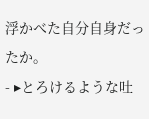浮かべた自分自身だったか。
- ▸とろけるような吐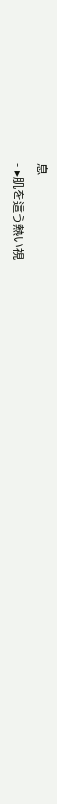息
- ▸肌を這う熱い視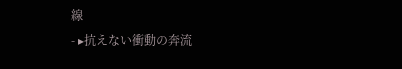線
- ▸抗えない衝動の奔流